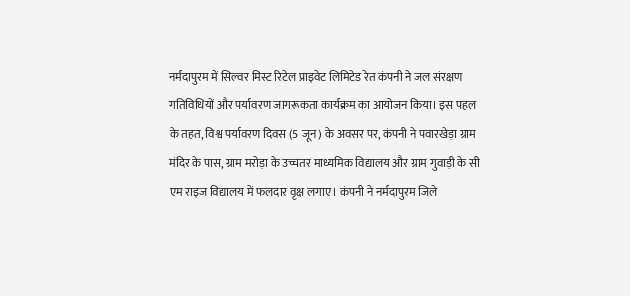नर्मदापुरम में सिल्वर मिस्ट रिटेल प्राइवेट लिमिटेड रेत कंपनी ने जल संरक्षण गतिविधियों और पर्यावरण जागरूकता कार्यक्रम का आयोजन किया। इस पहल के तहत, विश्व पर्यावरण दिवस (5 जून) के अवसर पर, कंपनी ने पवारखेड़ा ग्राम मंदिर के पास, ग्राम मरोड़ा के उच्चतर माध्यमिक विद्यालय और ग्राम गुवाड़ी के सी एम राइज विद्यालय में फलदार वृक्ष लगाए। कंपनी ने नर्मदापुरम जिले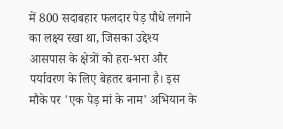में 800 सदाबहार फलदार पेड़ पौधे लगाने का लक्ष्य रखा था, जिसका उद्देश्य आसपास के क्षेत्रों को हरा-भरा और पर्यावरण के लिए बेहतर बनाना है। इस मौके पर 'एक पेड़ मां के नाम' अभियान के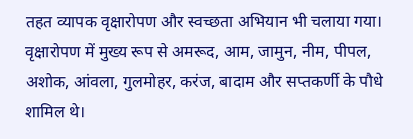तहत व्यापक वृक्षारोपण और स्वच्छता अभियान भी चलाया गया। वृक्षारोपण में मुख्य रूप से अमरूद, आम, जामुन, नीम, पीपल, अशोक, आंवला, गुलमोहर, करंज, बादाम और सप्तकर्णी के पौधे शामिल थे।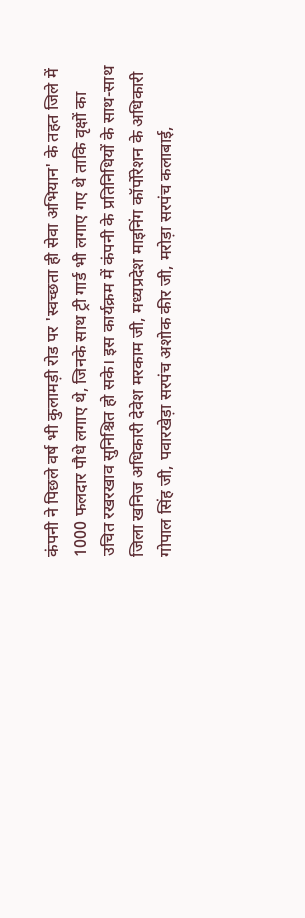कंपनी ने पिछले वर्ष भी कुलामड़ी रोड पर 'स्वच्छता ही सेवा अभियान' के तहत जिले में 1000 फलदार पौधे लगाए थे, जिनके साथ ट्री गार्ड भी लगाए गए थे ताकि वृक्षों का उचित रखरखाव सुनिश्चित हो सके। इस कार्यक्रम में कंपनी के प्रतिनिधियों के साथ-साथ जिला खनिज अधिकारी देवेश मरकाम जी, मध्यप्रदेश माइनिंग कॉर्पोरेशन के अधिकारी गोपाल सिंह जी, पवारखेड़ा सरपंच अशोक कीर जी, मरोड़ा सरपंच कलाबाई,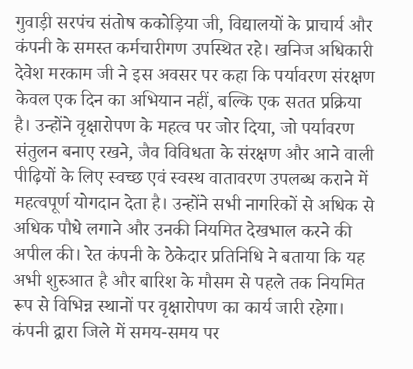गुवाड़ी सरपंच संतोष ककोड़िया जी, विद्यालयों के प्राचार्य और कंपनी के समस्त कर्मचारीगण उपस्थित रहे। खनिज अधिकारी देवेश मरकाम जी ने इस अवसर पर कहा कि पर्यावरण संरक्षण केवल एक दिन का अभियान नहीं, बल्कि एक सतत प्रक्रिया है। उन्होंने वृक्षारोपण के महत्व पर जोर दिया, जो पर्यावरण संतुलन बनाए रखने, जैव विविधता के संरक्षण और आने वाली पीढ़ियों के लिए स्वच्छ एवं स्वस्थ वातावरण उपलब्ध कराने में महत्वपूर्ण योगदान देता है। उन्होंने सभी नागरिकों से अधिक से अधिक पौधे लगाने और उनकी नियमित देखभाल करने की अपील की। रेत कंपनी के ठेकेदार प्रतिनिधि ने बताया कि यह अभी शुरुआत है और बारिश के मौसम से पहले तक नियमित रूप से विभिन्न स्थानों पर वृक्षारोपण का कार्य जारी रहेगा। कंपनी द्वारा जिले में समय-समय पर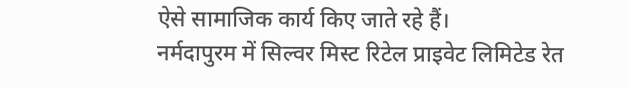ऐसे सामाजिक कार्य किए जाते रहे हैं।
नर्मदापुरम में सिल्वर मिस्ट रिटेल प्राइवेट लिमिटेड रेत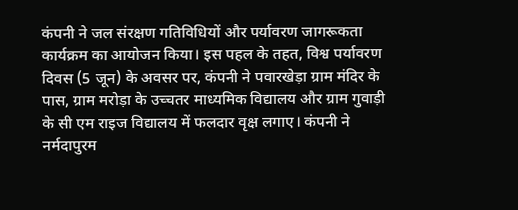कंपनी ने जल संरक्षण गतिविधियों और पर्यावरण जागरूकता कार्यक्रम का आयोजन किया। इस पहल के तहत, विश्व पर्यावरण दिवस (5 जून) के अवसर पर, कंपनी ने पवारखेड़ा ग्राम मंदिर के पास, ग्राम मरोड़ा के उच्चतर माध्यमिक विद्यालय और ग्राम गुवाड़ी के सी एम राइज विद्यालय में फलदार वृक्ष लगाए। कंपनी ने नर्मदापुरम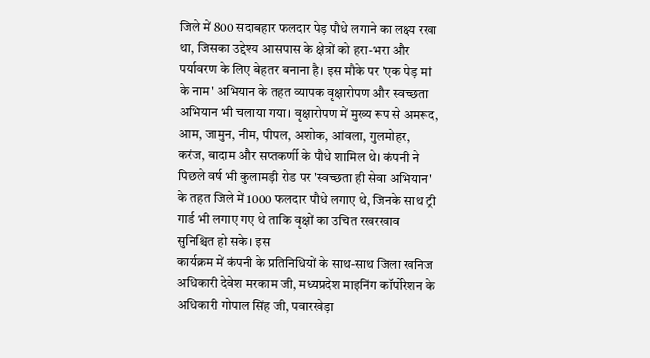जिले में 800 सदाबहार फलदार पेड़ पौधे लगाने का लक्ष्य रखा था, जिसका उद्देश्य आसपास के क्षेत्रों को हरा-भरा और पर्यावरण के लिए बेहतर बनाना है। इस मौके पर 'एक पेड़ मां के नाम' अभियान के तहत व्यापक वृक्षारोपण और स्वच्छता अभियान भी चलाया गया। वृक्षारोपण में मुख्य रूप से अमरूद, आम, जामुन, नीम, पीपल, अशोक, आंवला, गुलमोहर, करंज, बादाम और सप्तकर्णी के पौधे शामिल थे। कंपनी ने पिछले वर्ष भी कुलामड़ी रोड पर 'स्वच्छता ही सेवा अभियान' के तहत जिले में 1000 फलदार पौधे लगाए थे, जिनके साथ ट्री गार्ड भी लगाए गए थे ताकि वृक्षों का उचित रखरखाव सुनिश्चित हो सके। इस
कार्यक्रम में कंपनी के प्रतिनिधियों के साथ-साथ जिला खनिज अधिकारी देवेश मरकाम जी, मध्यप्रदेश माइनिंग कॉर्पोरेशन के अधिकारी गोपाल सिंह जी, पवारखेड़ा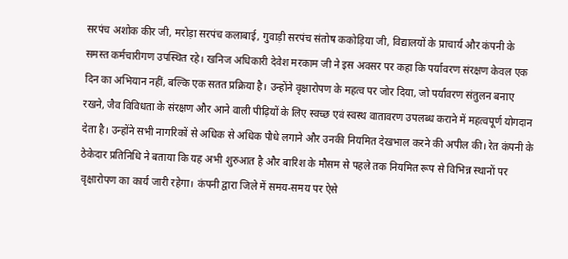सरपंच अशोक कीर जी, मरोड़ा सरपंच कलाबाई, गुवाड़ी सरपंच संतोष ककोड़िया जी, विद्यालयों के प्राचार्य और कंपनी के समस्त कर्मचारीगण उपस्थित रहे। खनिज अधिकारी देवेश मरकाम जी ने इस अवसर पर कहा कि पर्यावरण संरक्षण केवल एक दिन का अभियान नहीं, बल्कि एक सतत प्रक्रिया है। उन्होंने वृक्षारोपण के महत्व पर जोर दिया, जो पर्यावरण संतुलन बनाए रखने, जैव विविधता के संरक्षण और आने वाली पीढ़ियों के लिए स्वच्छ एवं स्वस्थ वातावरण उपलब्ध कराने में महत्वपूर्ण योगदान देता है। उन्होंने सभी नागरिकों से अधिक से अधिक पौधे लगाने और उनकी नियमित देखभाल करने की अपील की। रेत कंपनी के ठेकेदार प्रतिनिधि ने बताया कि यह अभी शुरुआत है और बारिश के मौसम से पहले तक नियमित रूप से विभिन्न स्थानों पर वृक्षारोपण का कार्य जारी रहेगा। कंपनी द्वारा जिले में समय-समय पर ऐसे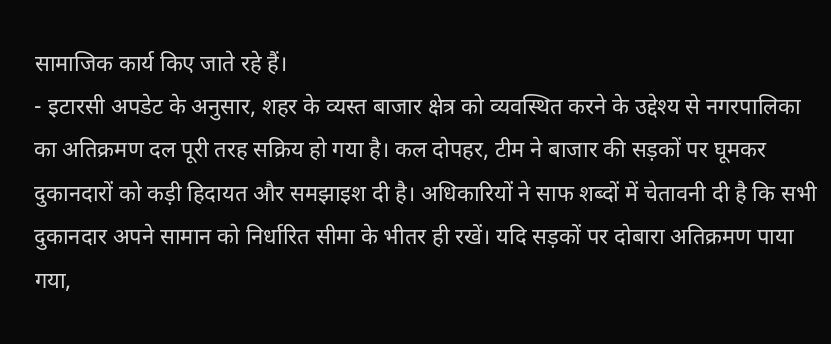सामाजिक कार्य किए जाते रहे हैं।
- इटारसी अपडेट के अनुसार, शहर के व्यस्त बाजार क्षेत्र को व्यवस्थित करने के उद्देश्य से नगरपालिका का अतिक्रमण दल पूरी तरह सक्रिय हो गया है। कल दोपहर, टीम ने बाजार की सड़कों पर घूमकर दुकानदारों को कड़ी हिदायत और समझाइश दी है। अधिकारियों ने साफ शब्दों में चेतावनी दी है कि सभी दुकानदार अपने सामान को निर्धारित सीमा के भीतर ही रखें। यदि सड़कों पर दोबारा अतिक्रमण पाया गया,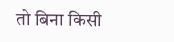तो बिना किसी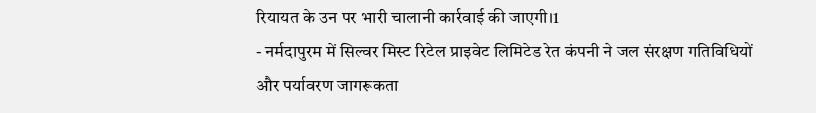रियायत के उन पर भारी चालानी कार्रवाई की जाएगी।1
- नर्मदापुरम में सिल्वर मिस्ट रिटेल प्राइवेट लिमिटेड रेत कंपनी ने जल संरक्षण गतिविधियों और पर्यावरण जागरूकता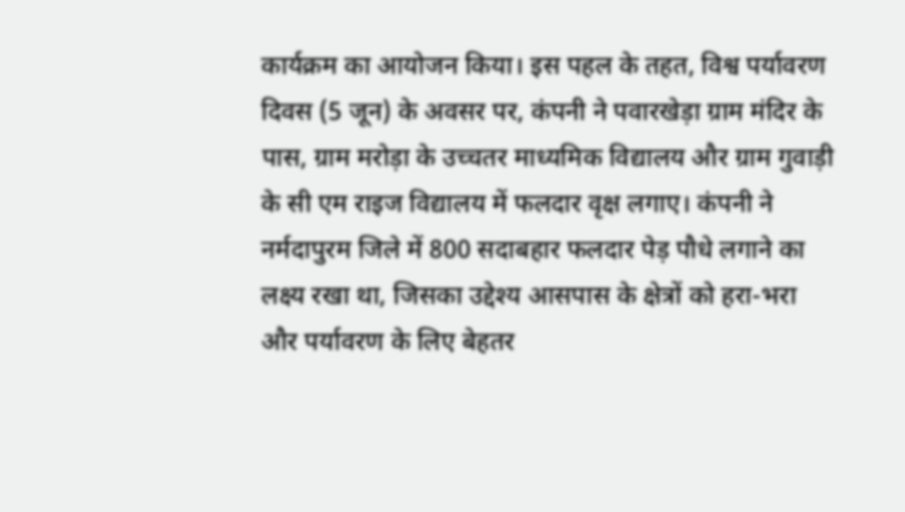कार्यक्रम का आयोजन किया। इस पहल के तहत, विश्व पर्यावरण दिवस (5 जून) के अवसर पर, कंपनी ने पवारखेड़ा ग्राम मंदिर के पास, ग्राम मरोड़ा के उच्चतर माध्यमिक विद्यालय और ग्राम गुवाड़ी के सी एम राइज विद्यालय में फलदार वृक्ष लगाए। कंपनी ने नर्मदापुरम जिले में 800 सदाबहार फलदार पेड़ पौधे लगाने का लक्ष्य रखा था, जिसका उद्देश्य आसपास के क्षेत्रों को हरा-भरा और पर्यावरण के लिए बेहतर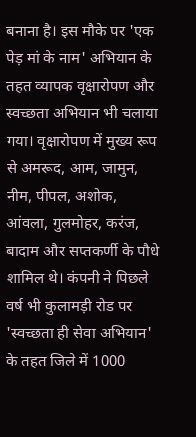बनाना है। इस मौके पर 'एक पेड़ मां के नाम' अभियान के तहत व्यापक वृक्षारोपण और स्वच्छता अभियान भी चलाया गया। वृक्षारोपण में मुख्य रूप से अमरूद, आम, जामुन, नीम, पीपल, अशोक, आंवला, गुलमोहर, करंज, बादाम और सप्तकर्णी के पौधे शामिल थे। कंपनी ने पिछले वर्ष भी कुलामड़ी रोड पर 'स्वच्छता ही सेवा अभियान' के तहत जिले में 1000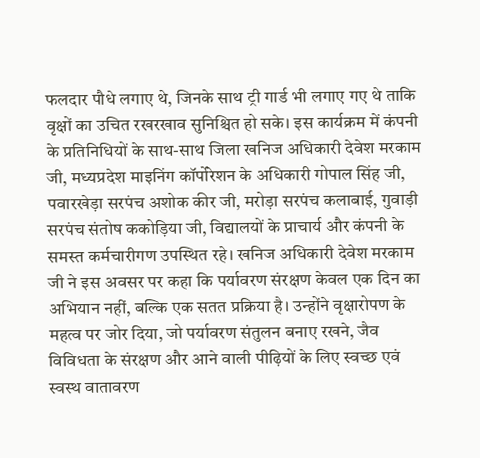फलदार पौधे लगाए थे, जिनके साथ ट्री गार्ड भी लगाए गए थे ताकि वृक्षों का उचित रखरखाव सुनिश्चित हो सके। इस कार्यक्रम में कंपनी के प्रतिनिधियों के साथ-साथ जिला खनिज अधिकारी देवेश मरकाम जी, मध्यप्रदेश माइनिंग कॉर्पोरेशन के अधिकारी गोपाल सिंह जी, पवारखेड़ा सरपंच अशोक कीर जी, मरोड़ा सरपंच कलाबाई, गुवाड़ी सरपंच संतोष ककोड़िया जी, विद्यालयों के प्राचार्य और कंपनी के समस्त कर्मचारीगण उपस्थित रहे। खनिज अधिकारी देवेश मरकाम जी ने इस अवसर पर कहा कि पर्यावरण संरक्षण केवल एक दिन का अभियान नहीं, बल्कि एक सतत प्रक्रिया है। उन्होंने वृक्षारोपण के महत्व पर जोर दिया, जो पर्यावरण संतुलन बनाए रखने, जैव विविधता के संरक्षण और आने वाली पीढ़ियों के लिए स्वच्छ एवं स्वस्थ वातावरण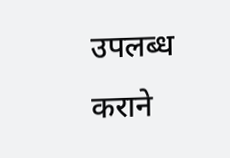उपलब्ध कराने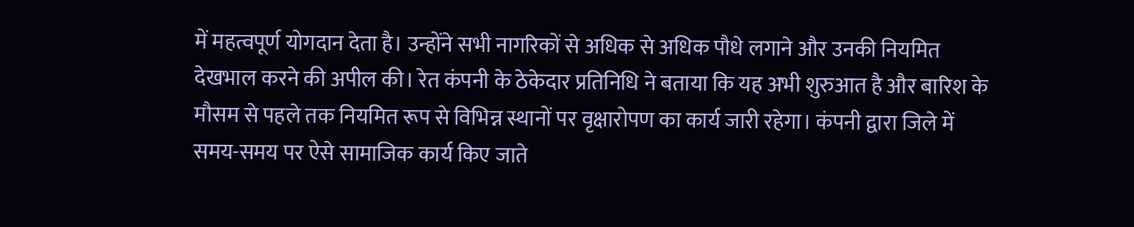में महत्वपूर्ण योगदान देता है। उन्होंने सभी नागरिकों से अधिक से अधिक पौधे लगाने और उनकी नियमित देखभाल करने की अपील की। रेत कंपनी के ठेकेदार प्रतिनिधि ने बताया कि यह अभी शुरुआत है और बारिश के मौसम से पहले तक नियमित रूप से विभिन्न स्थानों पर वृक्षारोपण का कार्य जारी रहेगा। कंपनी द्वारा जिले में समय-समय पर ऐसे सामाजिक कार्य किए जाते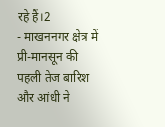रहे हैं।2
- माखननगर क्षेत्र में प्री-मानसून की पहली तेज बारिश और आंधी ने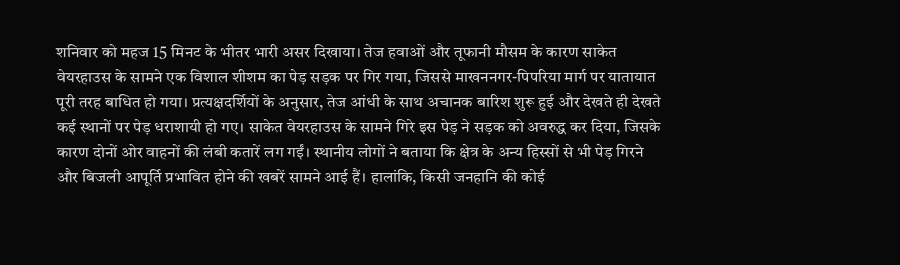शनिवार को महज 15 मिनट के भीतर भारी असर दिखाया। तेज हवाओं और तूफानी मौसम के कारण साकेत वेयरहाउस के सामने एक विशाल शीशम का पेड़ सड़क पर गिर गया, जिससे माखननगर-पिपरिया मार्ग पर यातायात पूरी तरह बाधित हो गया। प्रत्यक्षदर्शियों के अनुसार, तेज आंधी के साथ अचानक बारिश शुरू हुई और देखते ही देखते कई स्थानों पर पेड़ धराशायी हो गए। साकेत वेयरहाउस के सामने गिरे इस पेड़ ने सड़क को अवरुद्ध कर दिया, जिसके कारण दोनों ओर वाहनों की लंबी कतारें लग गईं। स्थानीय लोगों ने बताया कि क्षेत्र के अन्य हिस्सों से भी पेड़ गिरने और बिजली आपूर्ति प्रभावित होने की खबरें सामने आई हैं। हालांकि, किसी जनहानि की कोई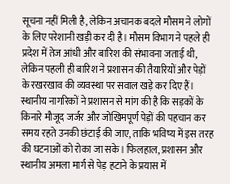सूचना नहीं मिली है, लेकिन अचानक बदले मौसम ने लोगों के लिए परेशानी खड़ी कर दी है। मौसम विभाग ने पहले ही प्रदेश में तेज आंधी और बारिश की संभावना जताई थी, लेकिन पहली ही बारिश ने प्रशासन की तैयारियों और पेड़ों के रखरखाव की व्यवस्था पर सवाल खड़े कर दिए हैं। स्थानीय नागरिकों ने प्रशासन से मांग की है कि सड़कों के किनारे मौजूद जर्जर और जोखिमपूर्ण पेड़ों की पहचान कर समय रहते उनकी छंटाई की जाए, ताकि भविष्य में इस तरह की घटनाओं को रोका जा सके। फिलहाल, प्रशासन और स्थानीय अमला मार्ग से पेड़ हटाने के प्रयास में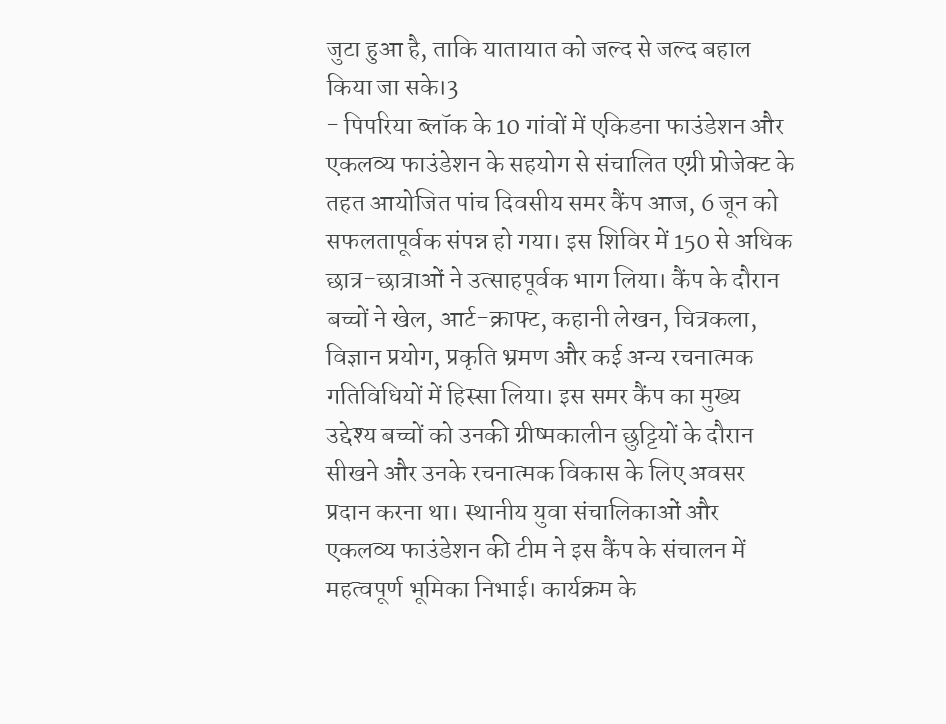जुटा हुआ है, ताकि यातायात को जल्द से जल्द बहाल किया जा सके।3
- पिपरिया ब्लॉक के 10 गांवों में एकिडना फाउंडेशन और एकलव्य फाउंडेशन के सहयोग से संचालित एग्री प्रोजेक्ट के तहत आयोजित पांच दिवसीय समर कैंप आज, 6 जून को सफलतापूर्वक संपन्न हो गया। इस शिविर में 150 से अधिक छात्र-छात्राओं ने उत्साहपूर्वक भाग लिया। कैंप के दौरान बच्चों ने खेल, आर्ट-क्राफ्ट, कहानी लेखन, चित्रकला, विज्ञान प्रयोग, प्रकृति भ्रमण और कई अन्य रचनात्मक गतिविधियों में हिस्सा लिया। इस समर कैंप का मुख्य उद्देश्य बच्चों को उनकी ग्रीष्मकालीन छुट्टियों के दौरान सीखने और उनके रचनात्मक विकास के लिए अवसर प्रदान करना था। स्थानीय युवा संचालिकाओं और एकलव्य फाउंडेशन की टीम ने इस कैंप के संचालन में महत्वपूर्ण भूमिका निभाई। कार्यक्रम के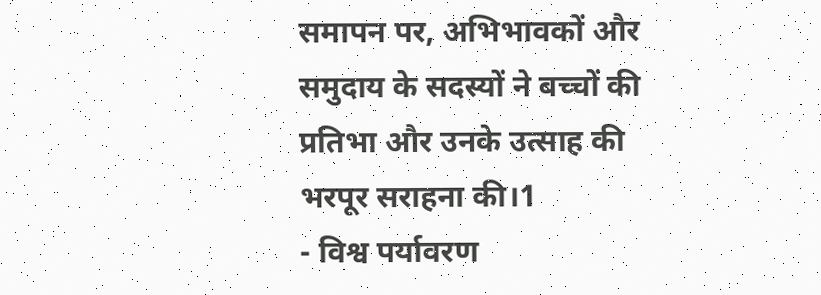समापन पर, अभिभावकों और समुदाय के सदस्यों ने बच्चों की प्रतिभा और उनके उत्साह की भरपूर सराहना की।1
- विश्व पर्यावरण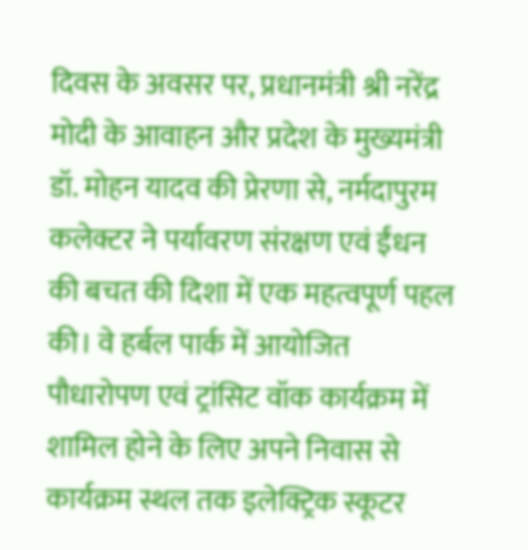दिवस के अवसर पर, प्रधानमंत्री श्री नरेंद्र मोदी के आवाहन और प्रदेश के मुख्यमंत्री डॉ. मोहन यादव की प्रेरणा से, नर्मदापुरम कलेक्टर ने पर्यावरण संरक्षण एवं ईंधन की बचत की दिशा में एक महत्वपूर्ण पहल की। वे हर्बल पार्क में आयोजित पौधारोपण एवं ट्रांसिट वॉक कार्यक्रम में शामिल होने के लिए अपने निवास से कार्यक्रम स्थल तक इलेक्ट्रिक स्कूटर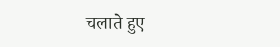चलाते हुए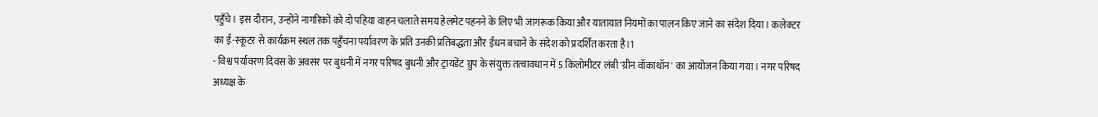पहुँचे। इस दौरान, उन्होंने नागरिकों को दो पहिया वाहन चलाते समय हेलमेट पहनने के लिए भी जागरूक किया और यातायात नियमों का पालन किए जाने का संदेश दिया। कलेक्टर का ई-स्कूटर से कार्यक्रम स्थल तक पहुँचना पर्यावरण के प्रति उनकी प्रतिबद्धता और ईंधन बचाने के संदेश को प्रदर्शित करता है।1
- विश्व पर्यावरण दिवस के अवसर पर बुधनी में नगर परिषद बुधनी और ट्रायडेंट ग्रुप के संयुक्त तत्वावधान में 5 किलोमीटर लंबी 'ग्रीन वॉकाथॉन' का आयोजन किया गया। नगर परिषद अध्यक्ष के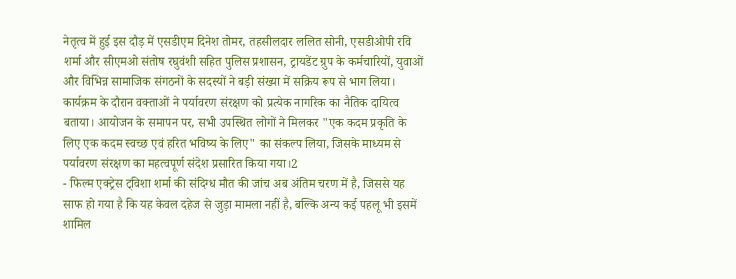नेतृत्व में हुई इस दौड़ में एसडीएम दिनेश तोमर, तहसीलदार ललित सोनी, एसडीओपी रवि शर्मा और सीएमओ संतोष रघुवंशी सहित पुलिस प्रशासन, ट्रायडेंट ग्रुप के कर्मचारियों, युवाओं और विभिन्न सामाजिक संगठनों के सदस्यों ने बड़ी संख्या में सक्रिय रूप से भाग लिया। कार्यक्रम के दौरान वक्ताओं ने पर्यावरण संरक्षण को प्रत्येक नागरिक का नैतिक दायित्व बताया। आयोजन के समापन पर, सभी उपस्थित लोगों ने मिलकर "एक कदम प्रकृति के लिए एक कदम स्वच्छ एवं हरित भविष्य के लिए" का संकल्प लिया, जिसके माध्यम से पर्यावरण संरक्षण का महत्वपूर्ण संदेश प्रसारित किया गया।2
- फिल्म एक्ट्रेस ट्विशा शर्मा की संदिग्ध मौत की जांच अब अंतिम चरण में है, जिससे यह साफ हो गया है कि यह केवल दहेज से जुड़ा मामला नहीं है, बल्कि अन्य कई पहलू भी इसमें शामिल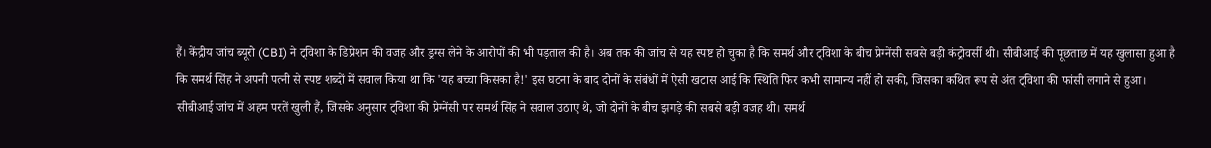हैं। केंद्रीय जांच ब्यूरो (CBI) ने ट्विशा के डिप्रेशन की वजह और ड्रग्स लेने के आरोपों की भी पड़ताल की है। अब तक की जांच से यह स्पष्ट हो चुका है कि समर्थ और ट्विशा के बीच प्रेग्नेंसी सबसे बड़ी कंट्रोवर्सी थी। सीबीआई की पूछताछ में यह खुलासा हुआ है कि समर्थ सिंह ने अपनी पत्नी से स्पष्ट शब्दों में सवाल किया था कि 'यह बच्चा किसका है!' इस घटना के बाद दोनों के संबंधों में ऐसी खटास आई कि स्थिति फिर कभी सामान्य नहीं हो सकी, जिसका कथित रूप से अंत ट्विशा की फांसी लगाने से हुआ। सीबीआई जांच में अहम परतें खुली हैं, जिसके अनुसार ट्विशा की प्रेग्नेंसी पर समर्थ सिंह ने सवाल उठाए थे, जो दोनों के बीच झगड़े की सबसे बड़ी वजह थी। समर्थ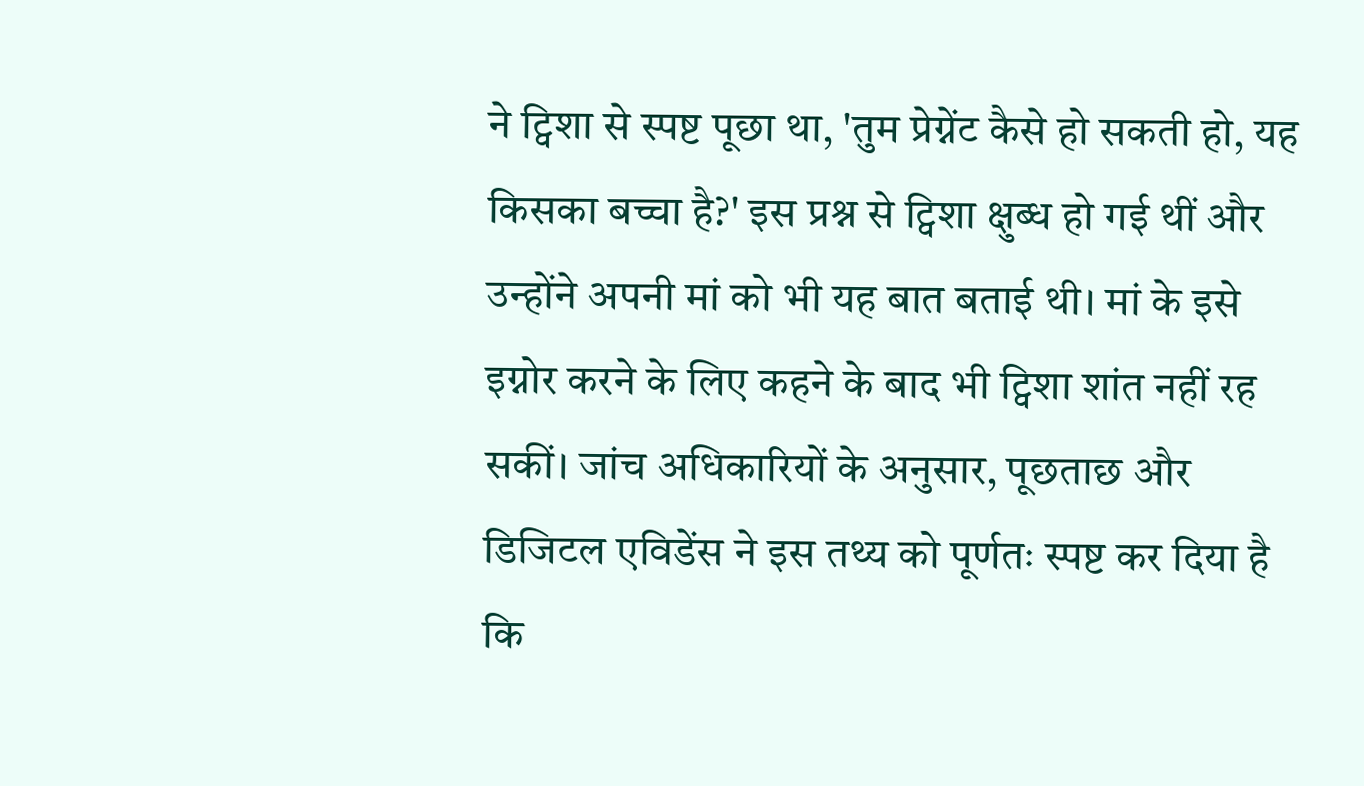ने ट्विशा से स्पष्ट पूछा था, 'तुम प्रेग्नेंट कैसे हो सकती हो, यह किसका बच्चा है?' इस प्रश्न से ट्विशा क्षुब्ध हो गई थीं और उन्होंने अपनी मां को भी यह बात बताई थी। मां के इसे इग्नोर करने के लिए कहने के बाद भी ट्विशा शांत नहीं रह सकीं। जांच अधिकारियों के अनुसार, पूछताछ और डिजिटल एविडेंस ने इस तथ्य को पूर्णतः स्पष्ट कर दिया है कि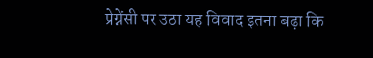प्रेग्नेंसी पर उठा यह विवाद इतना बढ़ा कि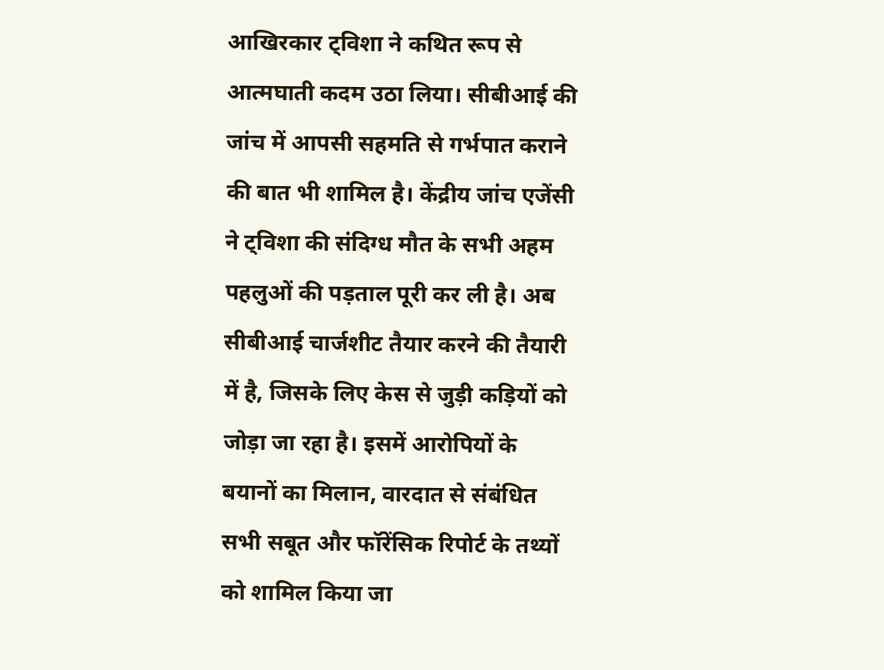आखिरकार ट्विशा ने कथित रूप से आत्मघाती कदम उठा लिया। सीबीआई की जांच में आपसी सहमति से गर्भपात कराने की बात भी शामिल है। केंद्रीय जांच एजेंसी ने ट्विशा की संदिग्ध मौत के सभी अहम पहलुओं की पड़ताल पूरी कर ली है। अब सीबीआई चार्जशीट तैयार करने की तैयारी में है, जिसके लिए केस से जुड़ी कड़ियों को जोड़ा जा रहा है। इसमें आरोपियों के बयानों का मिलान, वारदात से संबंधित सभी सबूत और फॉरेंसिक रिपोर्ट के तथ्यों को शामिल किया जा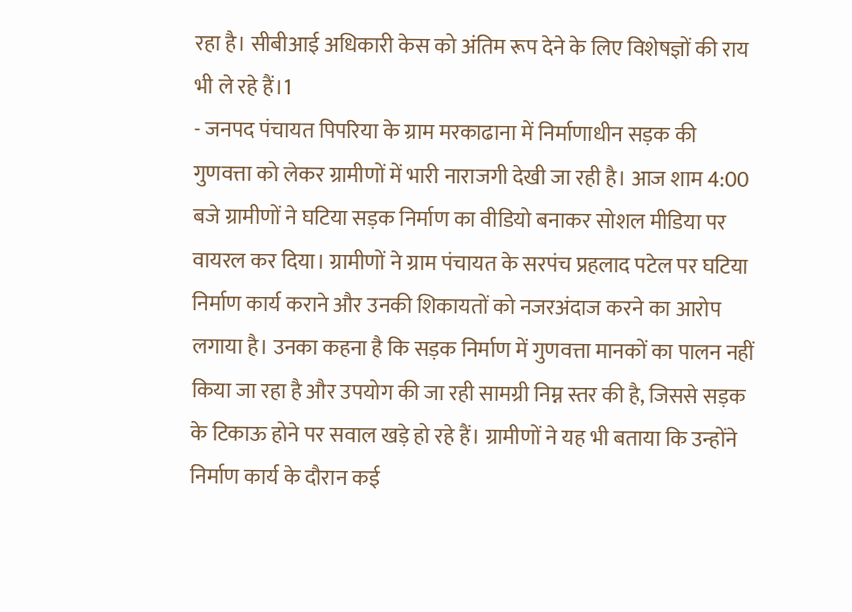रहा है। सीबीआई अधिकारी केस को अंतिम रूप देने के लिए विशेषज्ञों की राय भी ले रहे हैं।1
- जनपद पंचायत पिपरिया के ग्राम मरकाढाना में निर्माणाधीन सड़क की गुणवत्ता को लेकर ग्रामीणों में भारी नाराजगी देखी जा रही है। आज शाम 4:00 बजे ग्रामीणों ने घटिया सड़क निर्माण का वीडियो बनाकर सोशल मीडिया पर वायरल कर दिया। ग्रामीणों ने ग्राम पंचायत के सरपंच प्रहलाद पटेल पर घटिया निर्माण कार्य कराने और उनकी शिकायतों को नजरअंदाज करने का आरोप लगाया है। उनका कहना है कि सड़क निर्माण में गुणवत्ता मानकों का पालन नहीं किया जा रहा है और उपयोग की जा रही सामग्री निम्न स्तर की है, जिससे सड़क के टिकाऊ होने पर सवाल खड़े हो रहे हैं। ग्रामीणों ने यह भी बताया कि उन्होंने निर्माण कार्य के दौरान कई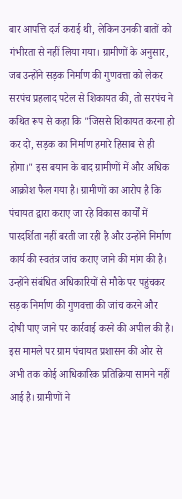बार आपत्ति दर्ज कराई थी, लेकिन उनकी बातों को गंभीरता से नहीं लिया गया। ग्रामीणों के अनुसार, जब उन्होंने सड़क निर्माण की गुणवत्ता को लेकर सरपंच प्रहलाद पटेल से शिकायत की, तो सरपंच ने कथित रूप से कहा कि "जिससे शिकायत करना हो कर दो, सड़क का निर्माण हमारे हिसाब से ही होगा।" इस बयान के बाद ग्रामीणों में और अधिक आक्रोश फैल गया है। ग्रामीणों का आरोप है कि पंचायत द्वारा कराए जा रहे विकास कार्यों में पारदर्शिता नहीं बरती जा रही है और उन्होंने निर्माण कार्य की स्वतंत्र जांच कराए जाने की मांग की है। उन्होंने संबंधित अधिकारियों से मौके पर पहुंचकर सड़क निर्माण की गुणवत्ता की जांच करने और दोषी पाए जाने पर कार्रवाई करने की अपील की है। इस मामले पर ग्राम पंचायत प्रशासन की ओर से अभी तक कोई आधिकारिक प्रतिक्रिया सामने नहीं आई है। ग्रामीणों ने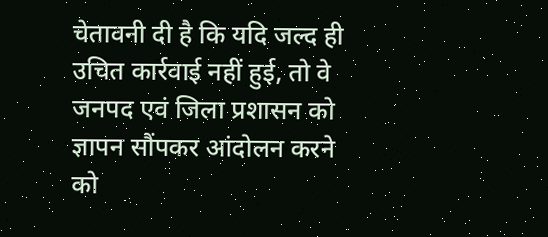चेतावनी दी है कि यदि जल्द ही उचित कार्रवाई नहीं हुई, तो वे जनपद एवं जिला प्रशासन को ज्ञापन सौंपकर आंदोलन करने को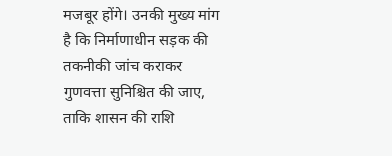मजबूर होंगे। उनकी मुख्य मांग है कि निर्माणाधीन सड़क की तकनीकी जांच कराकर गुणवत्ता सुनिश्चित की जाए, ताकि शासन की राशि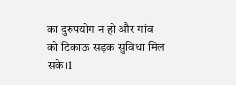का दुरुपयोग न हो और गांव को टिकाऊ सड़क सुविधा मिल सके।1